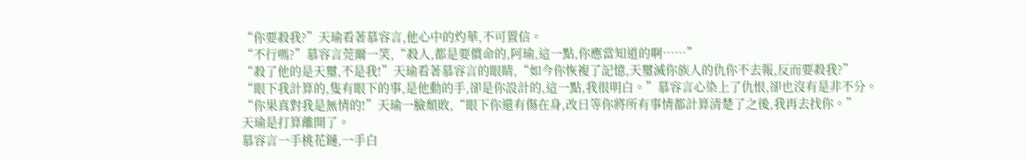“你要殺我?”天瑜看著慕容言,他心中的灼華,不可置信。
“不行嗎?”慕容言莞爾一笑,“殺人,都是要償命的,阿瑜,這一點,你應當知道的啊……”
“殺了他的是天璽,不是我!”天瑜看著慕容言的眼睛,“如今你恢複了記憶,天璽滅你族人的仇你不去報,反而要殺我?”
“眼下我計算的,隻有眼下的事,是他動的手,卻是你設計的,這一點,我很明白。”慕容言心染上了仇恨,卻也沒有是非不分。
“你果真對我是無情的!”天瑜一臉頹敗,“眼下你還有傷在身,改日等你將所有事情都計算清楚了之後,我再去找你。”
天瑜是打算離開了。
慕容言一手桃花鏈,一手白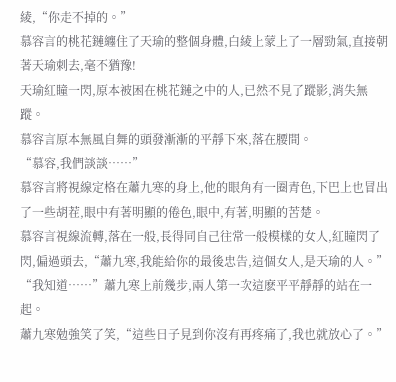綾,“你走不掉的。”
慕容言的桃花鏈纏住了天瑜的整個身體,白綾上蒙上了一層勁氣,直接朝著天瑜刺去,毫不猶豫!
天瑜紅瞳一閃,原本被困在桃花鏈之中的人,已然不見了蹤影,消失無蹤。
慕容言原本無風自舞的頭發漸漸的平靜下來,落在腰間。
“慕容,我們談談……”
慕容言將視線定格在蕭九寒的身上,他的眼角有一圈青色,下巴上也冒出了一些胡茬,眼中有著明顯的倦色,眼中,有著,明顯的苦楚。
慕容言視線流轉,落在一般,長得同自己往常一般模樣的女人,紅瞳閃了閃,偏過頭去,“蕭九寒,我能給你的最後忠告,這個女人,是天瑜的人。”
“我知道……”蕭九寒上前幾步,兩人第一次這麽平平靜靜的站在一起。
蕭九寒勉強笑了笑,“這些日子見到你沒有再疼痛了,我也就放心了。”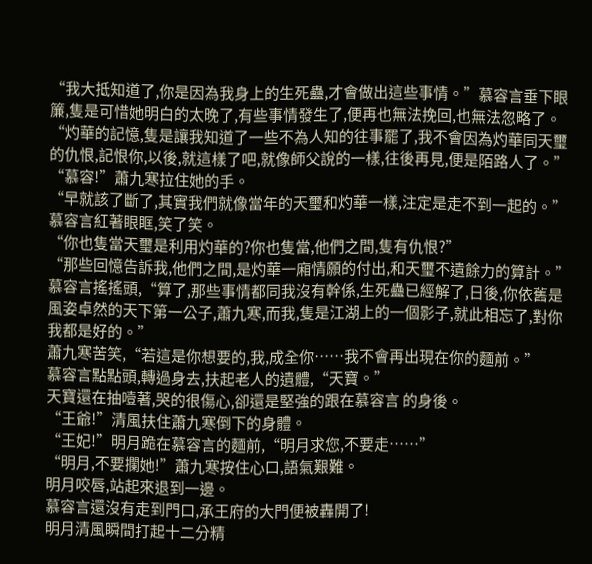“我大抵知道了,你是因為我身上的生死蠱,才會做出這些事情。”慕容言垂下眼簾,隻是可惜她明白的太晚了,有些事情發生了,便再也無法挽回,也無法忽略了。
“灼華的記憶,隻是讓我知道了一些不為人知的往事罷了,我不會因為灼華同天璽的仇恨,記恨你,以後,就這樣了吧,就像師父說的一樣,往後再見,便是陌路人了。”
“慕容!”蕭九寒拉住她的手。
“早就該了斷了,其實我們就像當年的天璽和灼華一樣,注定是走不到一起的。”慕容言紅著眼眶,笑了笑。
“你也隻當天璽是利用灼華的?你也隻當,他們之間,隻有仇恨?”
“那些回憶告訴我,他們之間,是灼華一廂情願的付出,和天璽不遺餘力的算計。”慕容言搖搖頭,“算了,那些事情都同我沒有幹係,生死蠱已經解了,日後,你依舊是風姿卓然的天下第一公子,蕭九寒,而我,隻是江湖上的一個影子,就此相忘了,對你我都是好的。”
蕭九寒苦笑,“若這是你想要的,我,成全你……我不會再出現在你的麵前。”
慕容言點點頭,轉過身去,扶起老人的遺體,“天寶。”
天寶還在抽噎著,哭的很傷心,卻還是堅強的跟在慕容言 的身後。
“王爺!”清風扶住蕭九寒倒下的身體。
“王妃!”明月跪在慕容言的麵前,“明月求您,不要走……”
“明月,不要攔她!”蕭九寒按住心口,語氣艱難。
明月咬唇,站起來退到一邊。
慕容言還沒有走到門口,承王府的大門便被轟開了!
明月清風瞬間打起十二分精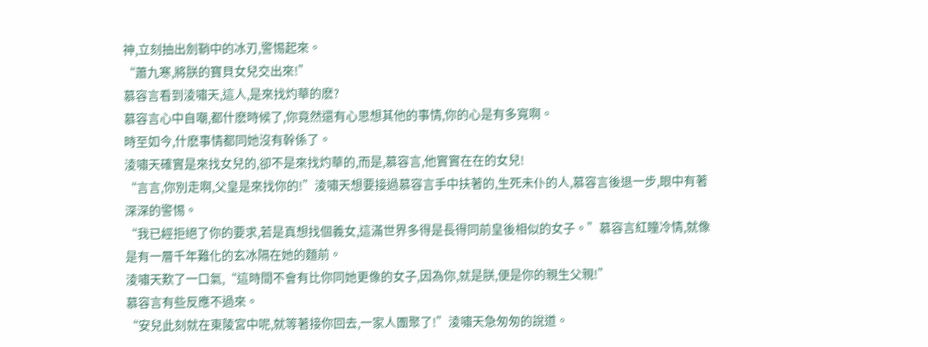神,立刻抽出劍鞘中的冰刃,警惕起來。
“蕭九寒,將朕的寶貝女兒交出來!”
慕容言看到淩嘯天,這人,是來找灼華的麽?
慕容言心中自嘲,都什麽時候了,你竟然還有心思想其他的事情,你的心是有多寬啊。
時至如今,什麽事情都同她沒有幹係了。
淩嘯天確實是來找女兒的,卻不是來找灼華的,而是,慕容言,他實實在在的女兒!
“言言,你別走啊,父皇是來找你的!”淩嘯天想要接過慕容言手中扶著的,生死未仆的人,慕容言後退一步,眼中有著深深的警惕。
“我已經拒絕了你的要求,若是真想找個義女,這滿世界多得是長得同前皇後相似的女子。”慕容言紅瞳冷情,就像是有一層千年難化的玄冰隔在她的麵前。
淩嘯天歎了一口氣,“這時間不會有比你同她更像的女子,因為你,就是朕,便是你的親生父親!”
慕容言有些反應不過來。
“安兒此刻就在東陵宮中呢,就等著接你回去,一家人團聚了!”淩嘯天急匆匆的說道。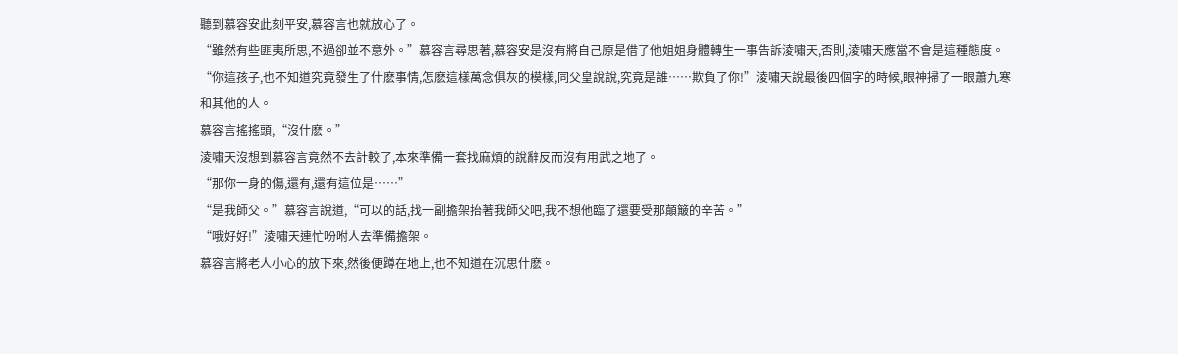聽到慕容安此刻平安,慕容言也就放心了。
“雖然有些匪夷所思,不過卻並不意外。”慕容言尋思著,慕容安是沒有將自己原是借了他姐姐身體轉生一事告訴淩嘯天,否則,淩嘯天應當不會是這種態度。
“你這孩子,也不知道究竟發生了什麽事情,怎麽這樣萬念俱灰的模樣,同父皇說說,究竟是誰……欺負了你!”淩嘯天說最後四個字的時候,眼神掃了一眼蕭九寒和其他的人。
慕容言搖搖頭,“沒什麽。”
淩嘯天沒想到慕容言竟然不去計較了,本來準備一套找麻煩的說辭反而沒有用武之地了。
“那你一身的傷,還有,還有這位是……”
“是我師父。”慕容言說道,“可以的話,找一副擔架抬著我師父吧,我不想他臨了還要受那顛簸的辛苦。”
“哦好好!”淩嘯天連忙吩咐人去準備擔架。
慕容言將老人小心的放下來,然後便蹲在地上,也不知道在沉思什麽。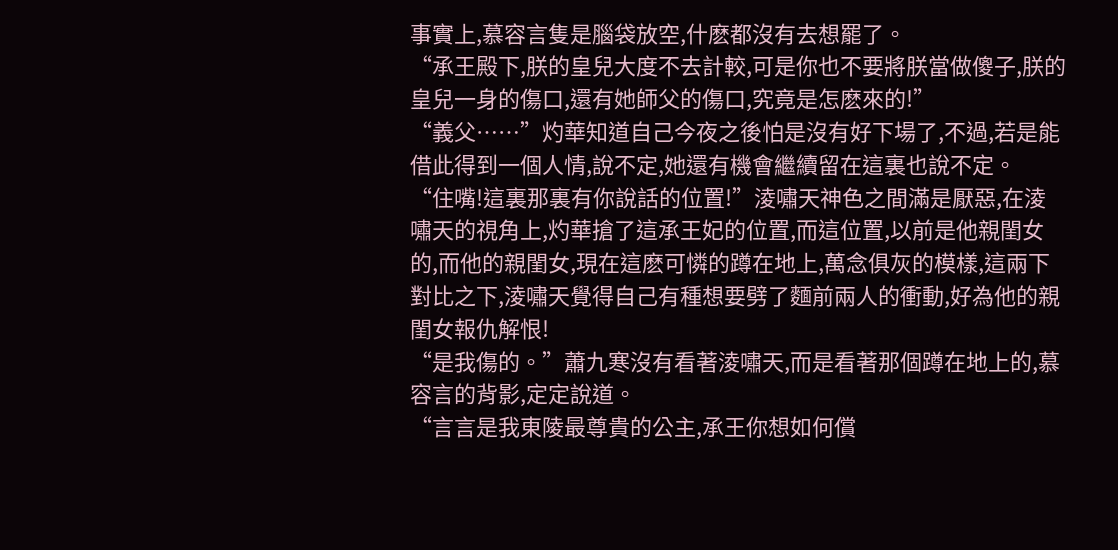事實上,慕容言隻是腦袋放空,什麽都沒有去想罷了。
“承王殿下,朕的皇兒大度不去計較,可是你也不要將朕當做傻子,朕的皇兒一身的傷口,還有她師父的傷口,究竟是怎麽來的!”
“義父……”灼華知道自己今夜之後怕是沒有好下場了,不過,若是能借此得到一個人情,說不定,她還有機會繼續留在這裏也說不定。
“住嘴!這裏那裏有你說話的位置!”淩嘯天神色之間滿是厭惡,在淩嘯天的視角上,灼華搶了這承王妃的位置,而這位置,以前是他親閨女的,而他的親閨女,現在這麽可憐的蹲在地上,萬念俱灰的模樣,這兩下對比之下,淩嘯天覺得自己有種想要劈了麵前兩人的衝動,好為他的親閨女報仇解恨!
“是我傷的。”蕭九寒沒有看著淩嘯天,而是看著那個蹲在地上的,慕容言的背影,定定說道。
“言言是我東陵最尊貴的公主,承王你想如何償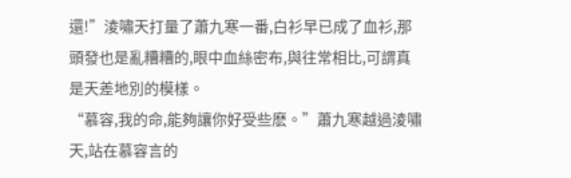還!”淩嘯天打量了蕭九寒一番,白衫早已成了血衫,那頭發也是亂糟糟的,眼中血絲密布,與往常相比,可謂真是天差地別的模樣。
“慕容,我的命,能夠讓你好受些麽。”蕭九寒越過淩嘯天,站在慕容言的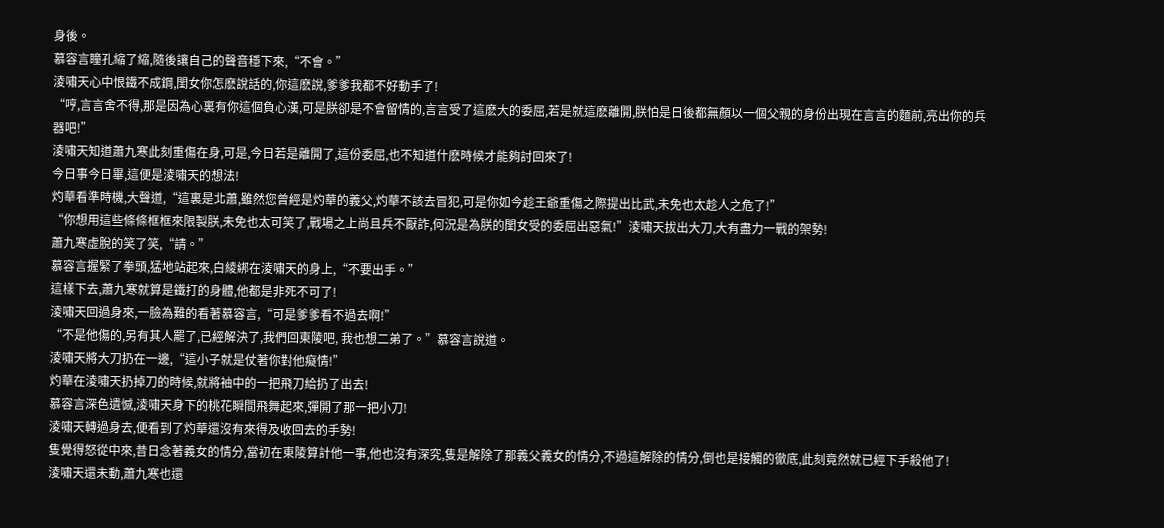身後。
慕容言瞳孔縮了縮,隨後讓自己的聲音穩下來,“不會。”
淩嘯天心中恨鐵不成鋼,閨女你怎麽說話的,你這麽說,爹爹我都不好動手了!
“哼,言言舍不得,那是因為心裏有你這個負心漢,可是朕卻是不會留情的,言言受了這麽大的委屈,若是就這麽離開,朕怕是日後都無顏以一個父親的身份出現在言言的麵前,亮出你的兵器吧!”
淩嘯天知道蕭九寒此刻重傷在身,可是,今日若是離開了,這份委屈,也不知道什麽時候才能夠討回來了!
今日事今日畢,這便是淩嘯天的想法!
灼華看準時機,大聲道,“這裏是北蕭,雖然您曾經是灼華的義父,灼華不該去冒犯,可是你如今趁王爺重傷之際提出比武,未免也太趁人之危了!”
“你想用這些條條框框來限製朕,未免也太可笑了,戰場之上尚且兵不厭詐,何況是為朕的閨女受的委屈出惡氣!”淩嘯天拔出大刀,大有盡力一戰的架勢!
蕭九寒虛脫的笑了笑,“請。”
慕容言握緊了拳頭,猛地站起來,白綾綁在淩嘯天的身上,“不要出手。”
這樣下去,蕭九寒就算是鐵打的身體,他都是非死不可了!
淩嘯天回過身來,一臉為難的看著慕容言,“可是爹爹看不過去啊!”
“不是他傷的,另有其人罷了,已經解決了,我們回東陵吧, 我也想二弟了。”慕容言說道。
淩嘯天將大刀扔在一邊,“這小子就是仗著你對他癡情!”
灼華在淩嘯天扔掉刀的時候,就將袖中的一把飛刀給扔了出去!
慕容言深色遺憾,淩嘯天身下的桃花瞬間飛舞起來,彈開了那一把小刀!
淩嘯天轉過身去,便看到了灼華還沒有來得及收回去的手勢!
隻覺得怒從中來,昔日念著義女的情分,當初在東陵算計他一事,他也沒有深究,隻是解除了那義父義女的情分,不過這解除的情分,倒也是接觸的徹底,此刻竟然就已經下手殺他了!
淩嘯天還未動,蕭九寒也還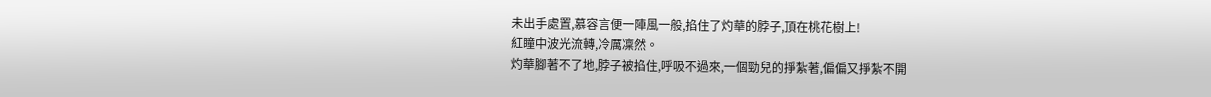未出手處置,慕容言便一陣風一般,掐住了灼華的脖子,頂在桃花樹上!
紅瞳中波光流轉,冷厲凜然。
灼華腳著不了地,脖子被掐住,呼吸不過來,一個勁兒的掙紮著,偏偏又掙紮不開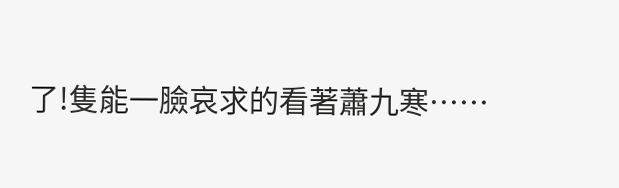了!隻能一臉哀求的看著蕭九寒……